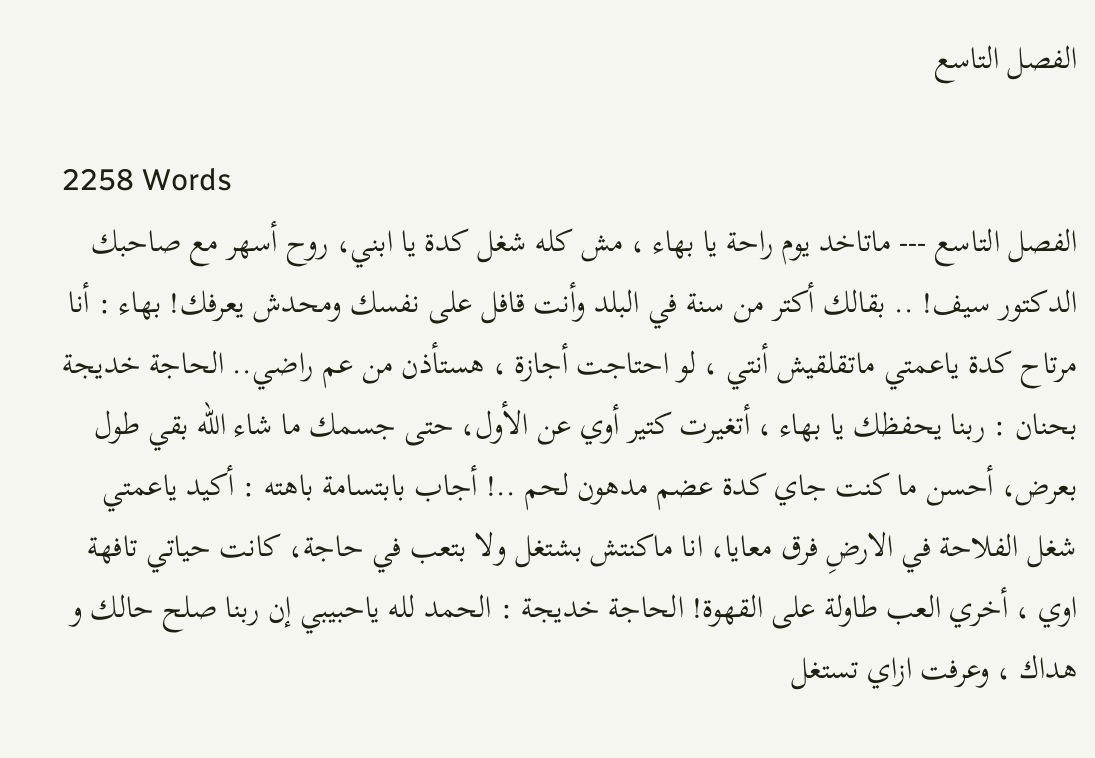الفصل التاسع

2258 Words
الفصل التاسع --- ماتاخد يوم راحة يا بهاء ، مش كله شغل كدة يا ابني، روح أسهر مع صاحبك الدكتور سيف! .. بقالك أكتر من سنة في البلد وأنت قافل على نفسك ومحدش يعرفك! بهاء : أنا مرتاح كدة ياعمتي ماتقلقيش أنتي ، لو احتاجت أجازة ، هستأذن من عم راضي.. الحاجة خديجة بحنان : ربنا يحفظك يا بهاء ، أتغيرت كتير أوي عن الأول، حتى جسمك ما شاء الله بقي طول بعرض، أحسن ما كنت جاي كدة عضم مدهون لحم ..! أجاب بابتسامة باهته : أكيد ياعمتي شغل الفلاحة في الارضِ فرق معايا، انا ماكنتش بشتغل ولا بتعب في حاجة، كانت حياتي تافهة اوي ، أخري العب طاولة على القهوة! الحاجة خديجة : الحمد لله ياحبيبي إن ربنا صلح حالك و هداك ، وعرفت ازاي تستغل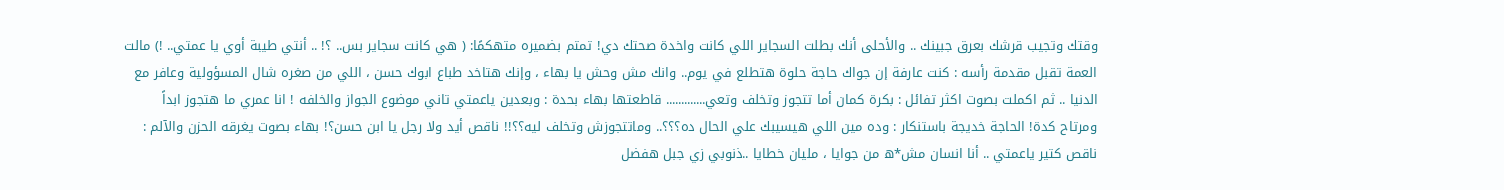وقتك وتجيب قرشك بعرق جبينك .. والأحلى أنك بطلت السجاير اللي كانت واخدة صحتك دي! تمتم بضميره متهكمًا: ( هي كانت سجاير بس.. ؟! .. أنتي طيبة أوي يا عمتي.. !) مالت العمة تقبل مقدمة رأسه : كنت عارفة إن جواك حاجة حلوة هتطلع في يوم.. وانك مش وحش يا بهاء ، وإنك هتاخد طباع ابوك حسن ، اللي من صغره شال المسؤولية وعافر مع الدنيا .. ثم اكملت بصوت اكثر تفائل : بكرة كمان أما تتجوز وتخلف وتعي............. قاطعتها بهاء بحدة : وبعدين ياعمتي تاني موضوع الجواز والخلفه ! انا عمري ما هتجوز ابداً ومرتاح كدة! الحاجة خديجة باستنكار : وده مين اللي هيسيبك علي الحال ده؟؟؟.. وماتتجوزش وتخلف ليه؟؟!! ناقص أيد ولا رجل يا ابن حسن؟! بهاء بصوت يغرقه الحزن والآلم : ناقص كتير ياعمتي .. أنا انسان مش*ه من جوايا ، مليان خطايا ..ذنوبي زي جبل هفضل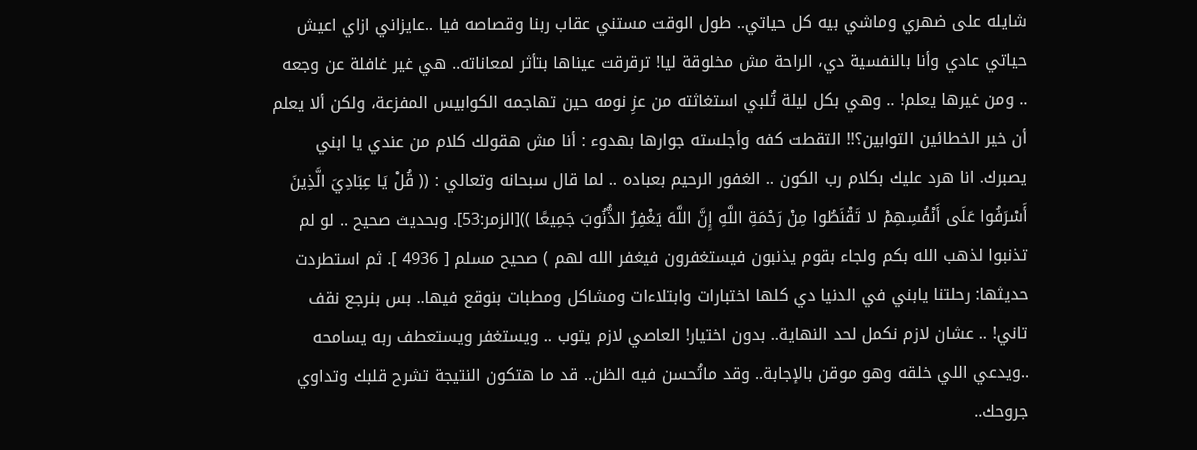شايله على ضهري وماشي بيه كل حياتي.. طول الوقت مستني عقاب ربنا وقصاصه فيا ..عايزاني ازاي اعيش حياتي عادي وأنا بالنفسية دي، الراحة مش مخلوقة ليا! ترقرقت عيناها بتأثر لمعاناته.. هي غير غافلة عن وجعه .. ومن غيرها يعلم! .. وهي بكل ليلة تُلبي استغاثته من عزِ نومه حين تهاجمه الكوابيس المفزعة، ولكن ألا يعلم أن خير الخطائين التوابين؟!! التقطت كفه وأجلسته جوارها بهدوء : أنا مش هقولك كلام من عندي يا ابني يصبرك. انا هرد عليك بكلام رب الكون .. الغفور الرحيم بعباده .. لما قال سبحانه وتعالي : (( قُلْ يَا عِبَادِيَ الَّذِينَ أَسْرَفُوا عَلَى أَنْفُسِهِمْ لا تَقْنَطُوا مِنْ رَحْمَةِ اللَّهِ إِنَّ اللَّهَ يَغْفِرُ الذُّنُوبَ جَمِيعًا ))[الزمر:53]. وبحديث صحيح .. لو لم تذنبوا لذهب الله بكم ولجاء بقوم يذنبون فيستغفرون فيغفر الله لهم ) صحيح مسلم [ 4936 ]. ثم استطردت حديثها: رحلتنا يابني في الدنيا دي كلها اختبارات وابتلاءات ومشاكل ومطبات بنوقع فيها.. بس بنرجع نقف تاني! .. عشان لازم نكمل لحد النهاية.. بدون اختيار! العاصي لازم يتوب .. ويستغفر ويستعطف ربه يسامحه ..ويدعي اللي خلقه وهو موقن بالإجابة.. وقد ماتُحسن فيه الظن.. قد ما هتكون النتيجة تشرح قلبك وتداوي جروحك..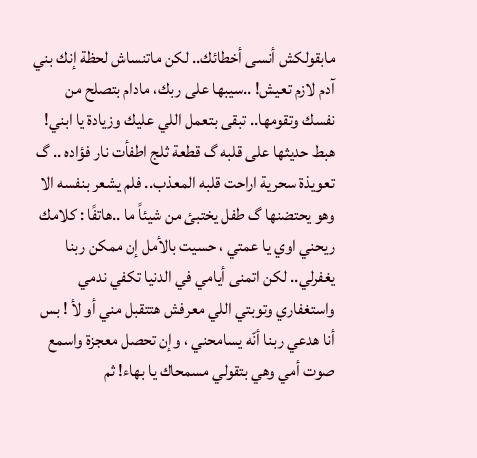مابقولكش أنسى أخطائك.. لكن ماتنساش لحظة إنك بني آدم لازم تعيش! ..سيبها على ربك، مادام بتصلح من نفسك وتقومها.. تبقى بتعمل اللي عليك وزيادة يا ابني! هبط حديثها على قلبه گ قطعة ثلج اطفأت نار فؤاده .. گ تعويذة سحرية اراحت قلبه المعذب.. فلم يشعر بنفسه الا وهو يحتضنها گ طفل يختبئ من شيئاً ما ..هاتفًا : كلامك ريحني اوي يا عمتي ، حسيت بالأمل إن ممكن ربنا يغفرلي.. لكن اتمنى أيامي في الدنيا تكفي ندمي واستغفاري وتوبتي اللي معرفش هتتقبل مني أو لأ ! بس أنا هدعي ربنا أنّه يسامحني ، وإن تحصل معجزة واسمع صوت أمي وهي بتقولي مسمحاك يا بهاء! ثم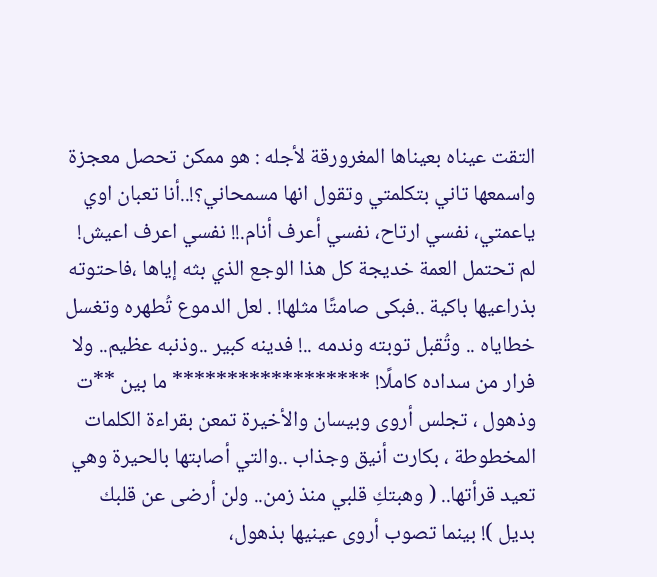التقت عيناه بعيناها المغرورقة لأجله : هو ممكن تحصل معجزة واسمعها تاني بتكلمتي وتقول انها مسمحاني؟!..أنا تعبان اوي ياعمتي، نفسي ارتاح، نفسي أعرف أنام.!! نفسي اعرف اعيش! لم تحتمل العمة خديجة كل هذا الوجع الذي بثه إياها ،فاحتوته بذراعيها باكية ..فبكى صامتًا مثلها! . لعل الدموع تُطهره وتغسل خطاياه .. وتُقبل توبته وندمه ..! فدينه كبير ..وذنبه عظيم.. ولا فرار من سداده كاملًا! ****************** ما بين **ت وذهول ، تجلس أروى وبيسان والأخيرة تمعن بقراءة الكلمات المخطوطة ، بكارت أنيق وجذاب ..والتي أصابتها بالحيرة وهي تعيد قرأتها.. ( وهبتكِ قلبي منذ زمن.. ولن أرضى عن قلبك بديل )! بينما تصوب أروى عينيها بذهول،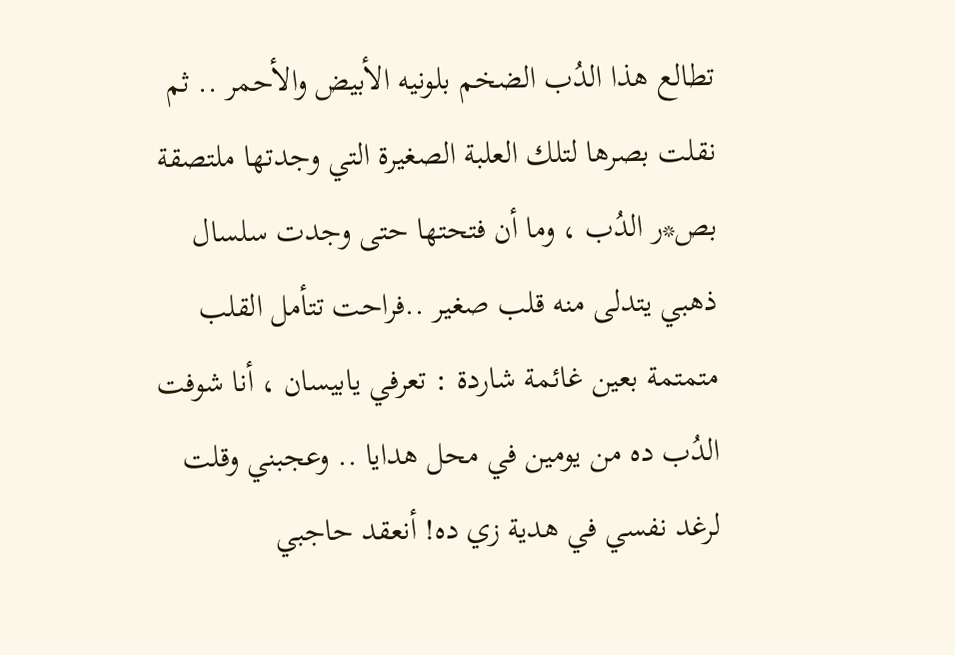تطالع هذا الدُب الضخم بلونيه الأبيض والأحمر .. ثم نقلت بصرها لتلك العلبة الصغيرة التي وجدتها ملتصقة بص*ر الدُب ، وما أن فتحتها حتى وجدت سلسال ذهبي يتدلى منه قلب صغير ..فراحت تتأمل القلب متمتمة بعين غائمة شاردة : تعرفي يابيسان ، أنا شوفت الدُب ده من يومين في محل هدايا .. وعجبني وقلت لرغد نفسي في هدية زي ده! أنعقد حاجبي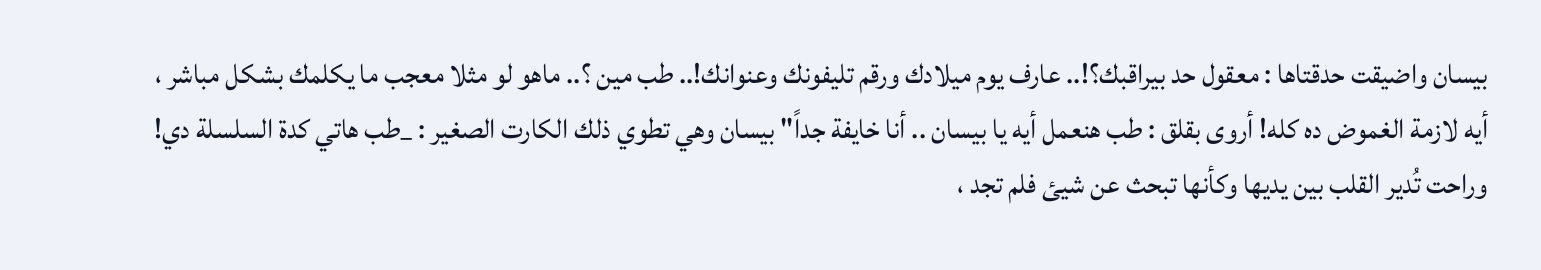بيسان واضيقت حدقتاها : معقول حد بيراقبك؟!.. عارف يوم ميلادك ورقم تليفونك وعنوانك!.. طب مين ؟.. ماهو لو مثلا معجب ما يكلمك بشكل مباشر ، أيه لازمة الغموض ده كله! أروى بقلق : طب هنعمل أيه يا بيسان .. أنا خايفة جداً" بيسان وهي تطوي ذلك الكارت الصغير : _طب هاتي كدة السلسلة دي! وراحت تُدير القلب بين يديها وكأنها تبحث عن شيئ فلم تجد ،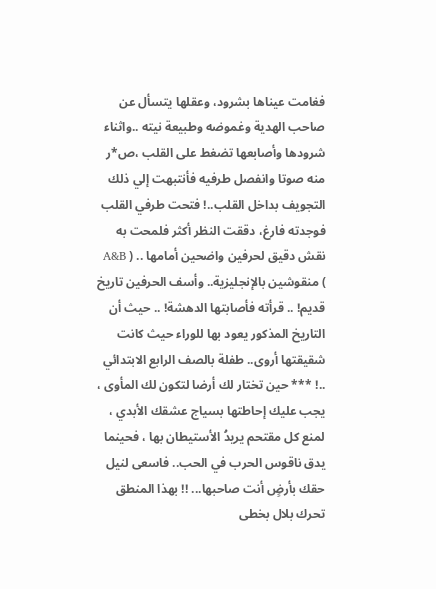فغامت عيناها بشرود، وعقلها يتسأل عن صاحب الهدية وغموضه وطبيعة نيته ..واثناء شرودها وأصابعها تضغط على القلب ،ص*ر منه صوتا وانفصل طرفيه فأنتبهت إلي ذلك التجويف بداخل القلب..! فتحت طرفي القلب فوجدته فارغ، دققت النظر أكثر فلمحت به نقش دقيق لحرفين واضحين أمامها .. ( A&B ) منقوشين بالإنجليزية.. وأسف الحرفين تاريخ قديم! .. قرأته فأصابتها الدهشة! .. حيث أن التاريخ المذكور يعود بها للوراء حيث كانت شقيقتها أروى.. طفلة بالصف الرابع الابتدائي ..! *** حين تختار لك أرضا لتكون لك المأوى ، يجب عليك إحاطتها بسياج عشقك الأبدي ، لمنع كل مقتحم يريدُ الأستيطان بها ، فحينما يدق ناقوس الحرب في الحب.. فاسعى لنيل حقك بأرضٍ أنت صاحبها... !! بهذا المنطق تحرك بلال بخطى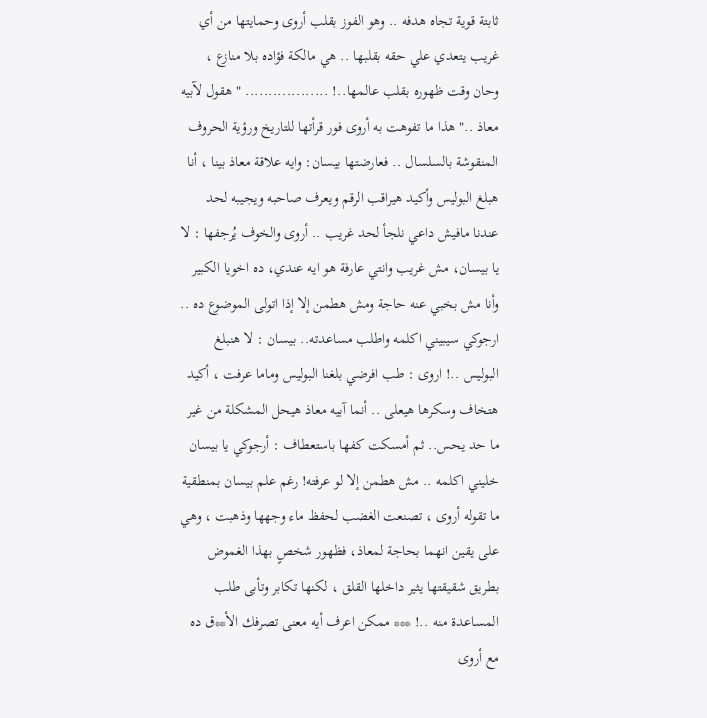ثابتة قوية تجاه هدفه .. وهو الفوز بقلب أروى وحمايتها من أي غريب يتعدي علي حقه بقلبها .. هي مالكة فؤاده بلا منازع ، وحان وقت ظهوره بقلب عالمها..! .................. " هقول لآبيه معاذ .." هذا ما تفوهت به أروى فور قرأتها للتاريخ ورؤية الحروف المنقوشة بالسلسال .. فعارضتها بيسان: وايه علاقة معاذ بينا ، أنا هبلغ البوليس وأكيد هيراقب الرقم ويعرف صاحبه ويجيبه لحد عندنا مافيش داعي نلجأ لحد غريب .. أروى والخوف يُرجفها : لا يا بيسان، مش غريب وانتي عارفة هو ايه عندي، ده اخويا الكبير وأنا مش بخبي عنه حاجة ومش هطمن إلا إذا اتولى الموضوع ده .. ارجوكي سيبيني اكلمه واطلب مساعدته.. بيسان : لا هنبلغ البوليس ..! اروى : طب افرضي بلغنا البوليس وماما عرفت ، أكيد هتخاف وسكرها هيعلى .. أنما آبيه معاذ هيحل المشكلة من غير ما حد يحس.. ثم أمسكت كفها باستعطاف : أرجوكي يا بيسان خليني اكلمه .. مش هطمن إلا لو عرفته! رغم علم بيسان بمنطقية ما تقوله أروى ، تصنعت الغضب لحفظ ماء وجهها وذهبت ، وهي على يقين انهما بحاجة لمعاذ، فظهور شخصٍ بهذا الغموض بطريق شقيقتها يثير داخلها القلق ، لكنها تكابر وتأبى طلب المساعدة منه ..! *** ممكن اعرف أيه معنى تصرفك الأ**ق ده مع أروى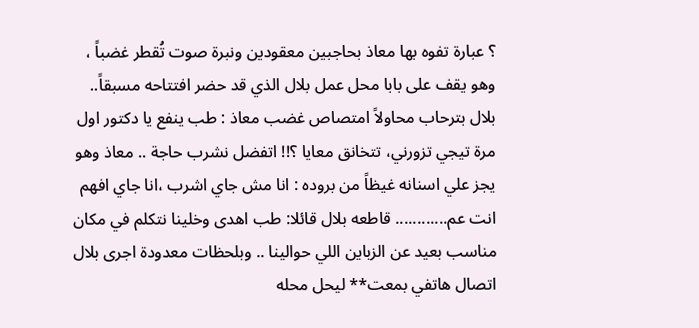؟ عبارة تفوه بها معاذ بحاجبين معقودين ونبرة صوت تُقطر غضباً ، وهو يقف على بابا محل عمل بلال الذي قد حضر افتتاحه مسبقاً.. بلال بترحاب محاولاً امتصاص غضب معاذ : طب ينفع يا دكتور اول مرة تيجي تزورني، تتخانق معايا ؟!! اتفضل نشرب حاجة .. معاذ وهو يجز علي اسنانه غيظاً من بروده : انا مش جاي اشرب ،انا جاي افهم انت عم............ قاطعه بلال قائلا: طب اهدى وخلينا نتكلم في مكان مناسب بعيد عن الزباين اللي حوالينا .. وبلحظات معدودة اجرى بلال اتصال هاتفي بمعت** ليحل محله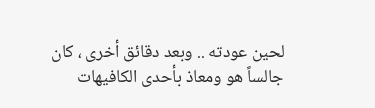لحين عودته .. وبعد دقائق أخرى ، كان جالساً هو ومعاذ بأحدى الكافيهات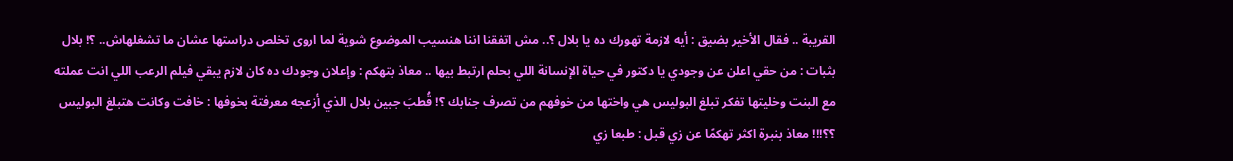القريبة .. فقال الأخير بضيق : أيه لازمة تهورك ده يا بلال ؟.. مش اتفقنا اننا هنسيب الموضوع شوية لما اروى تخلص دراستها عشان ما تشغلهاش.. ؟! بلال بثبات : من حقي اعلن عن وجودي يا دكتور في حياة الإنسانة اللي بحلم ارتبط بيها .. معاذ بتهكم : وإعلان وجودك ده كان لازم يبقي فيلم الرعب اللي انت عملته مع البنت وخليتها تفكر تبلغ البوليس هي واختها من خوفهم من تصرف جنابك ؟! قُطبَ جبين بلال الذي أزعجه معرفتة بخوفها : خافت وكانت هتبلغ البوليس ؟؟!!! معاذ بنبرة اكثر تهكمًا عن زي قبل : طبعا زي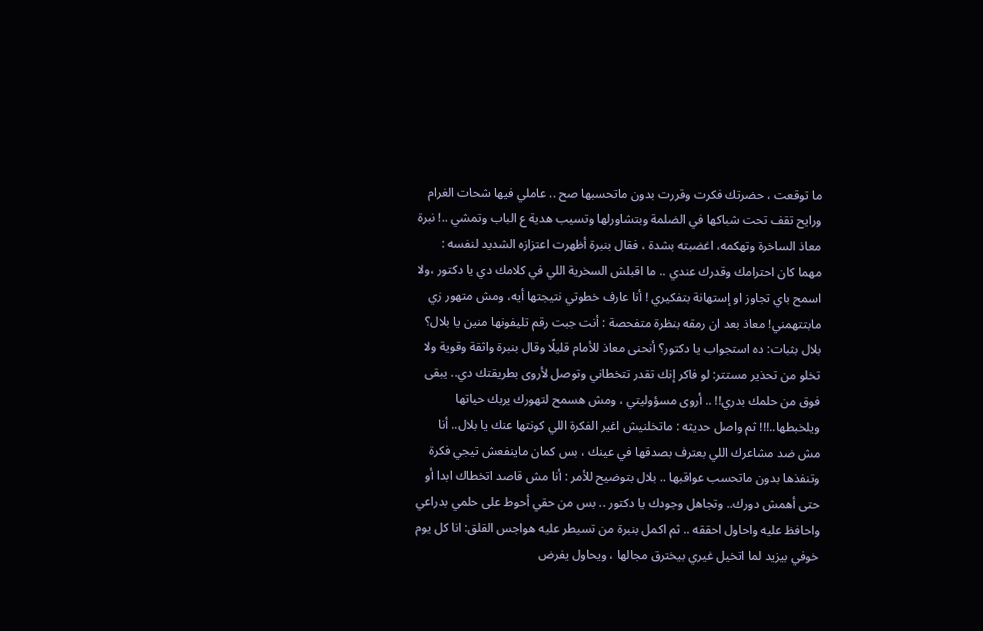ما توقعت ، حضرتك فكرت وقررت بدون ماتحسبها صح .. عاملي فيها شحات الغرام ورايح تقف تحت شباكها في الضلمة وبتشاورلها وتسيب هدية ع الباب وتمشي ..! نبرة معاذ الساخرة وتهكمه، اغضبته بشدة ، فقال بنبرة أظهرت اعتزازه الشديد لنفسه : مهما كان احترامك وقدرك عندي .. ما اقبلش السخرية اللي في كلامك دي يا دكتور ،ولا اسمح باي تجاوز او إستهانة بتفكيري ! أنا عارف خطوتي نتيجتها أيه، ومش متهور زي مابتتهمني! معاذ بعد ان رمقه بنظرة متفحصة : أنت جبت رقم تليفونها منين يا بلال؟ بلال بثبات: ده استجواب يا دكتور؟ أنحنى معاذ للأمام قليلًا وقال بنبرة واثقة وقوية ولا تخلو من تحذير مستتر: لو فاكر إنك تقدر تتخطاني وتوصل لأروى بطريقتك دي.. يبقى فوق من حلمك بدري!! .. أروى مسؤوليتي ، ومش هسمح لتهورك يربك حياتها ويلخبطها..!!! ثم واصل حديثه : ماتخلنيش اغير الفكرة اللي كونتها عنك يا بلال.. أنا مش ضد مشاعرك اللي بعترف بصدقها في عينك ، بس كمان ماينفعش تيجي فكرة وتنفذها بدون ماتحسب عواقبها .. بلال بتوضيح للأمر : أنا مش قاصد اتخطاك ابدا أو حتى أهمش دورك.. وتجاهل وجودك يا دكتور .. بس من حقي أحوط على حلمي بدراعي واحافظ عليه واحاول احققه .. ثم اكمل بنبرة من تسيطر عليه هواجس القلق: انا كل يوم خوفي بيزيد لما اتخيل غيري بيخترق مجالها ، ويحاول يفرض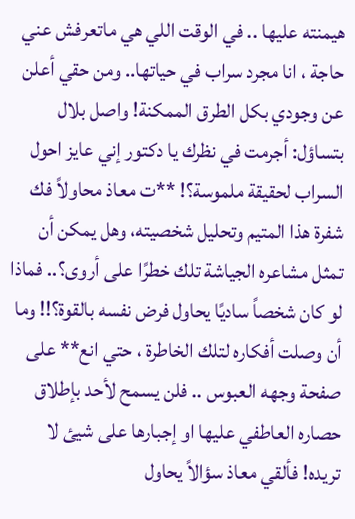هيمنته عليها .. في الوقت اللي هي ماتعرفش عني حاجة ، انا مجرد سراب في حياتها.. ومن حقي أعلن عن وجودي بكل الطرق الممكنة! واصل بلال بتساؤل: أجرمت في نظرك يا دكتور إني عايز احول السراب لحقيقة ملموسة؟! **ت معاذ محاولاً فك شفرة هذا المتيم وتحليل شخصيته، وهل يمكن أن تمثل مشاعره الجياشة تلك خطرًا على أروى؟.. فماذا لو كان شخصاً ساديًا يحاول فرض نفسه بالقوة؟!! وما أن وصلت أفكاره لتلك الخاطرة ، حتي انع** على صفحة وجهه العبوس .. فلن يسمح لأحد بإطلاق حصاره العاطفي عليها او إجبارها على شيئ لا تريده! فألقي معاذ سؤالاً يحاول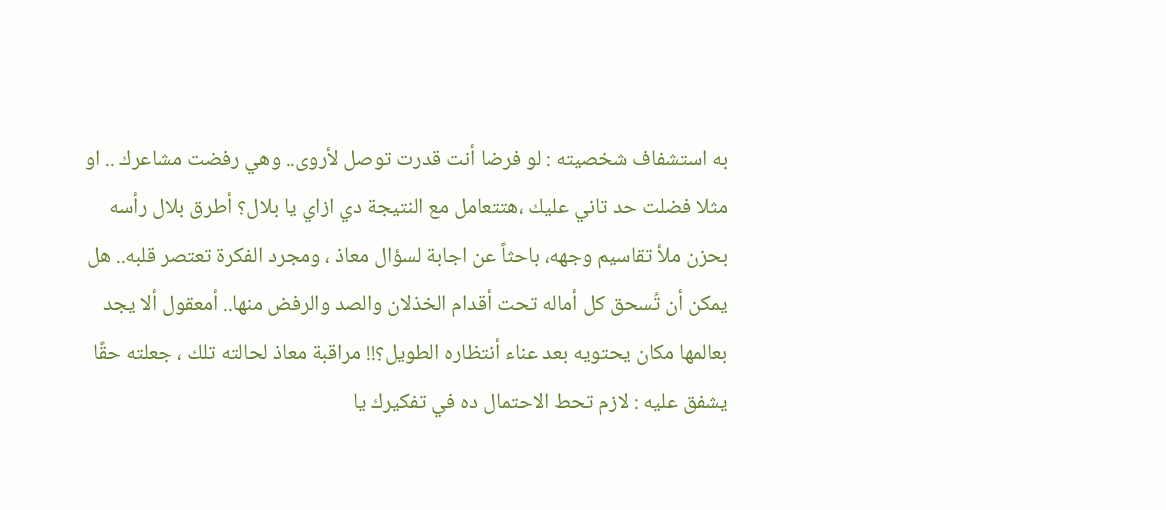به استشفاف شخصيته : لو فرضا أنت قدرت توصل لأروى.. وهي رفضت مشاعرك .. او مثلا فضلت حد تاني عليك ،هتتعامل مع النتيجة دي ازاي يا بلال؟ أطرق بلال رأسه بحزن ملأ تقاسيم وجهه، باحثاً عن اجابة لسؤال معاذ ، ومجرد الفكرة تعتصر قلبه.. هل يمكن أن تُسحق كل أماله تحت أقدام الخذلان والصد والرفض منها.. أمعقول ألا يجد بعالمها مكان يحتويه بعد عناء أنتظاره الطويل؟!! مراقبة معاذ لحالته تلك ، جعلته حقًا يشفق عليه : لازم تحط الاحتمال ده في تفكيرك يا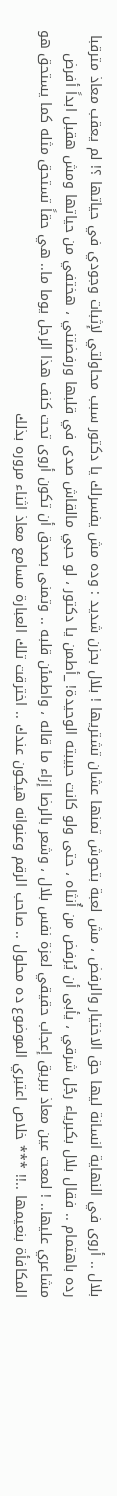بلال .. أروى في النهاية انسانة ليها حق الاختيار والرفض ، مش لعبة بتحوش تمنها عشان تشتريها ! بلال بحزن شديد : وده مش يفسرلك يا دكتور سبب محاولتي لإثبات وجودي في حياتها ؟! لم يعقب معاذ مترقبا رده باهتمام .. فقال بلال بكبرياء رجُل شرقي ، يأبى أن يُرفض من أُنثاه ، حتى ولو كانت حبيبته الوحيدة! _أطمن يا دكتور ، لو حبي مالقاش صدى في قلبها ورفضتني ، هختفي من حياتها ومش هقبل ابداً أفرض مشاعري عليها.. ! لمعت عين معاذ ببريق إعجاب حقيقي لعزة نفس بلال ، وشعر بالرضا إزاء ما قاله ، واطمئن قلبه .. وتمنى بصدق أن تكون أروى تحت كنف هذا الرجل يوما ما.. هي حقاً تستحق مثله كما يستحق هو المكافأة بنعيمها ..!! *** خلاص اعتبري الموضوع ده محلول .. صاحب الرقم وعنوانه هيكون عندك .. اخترقت تلك العبارة مسامع معاذ اثناء مروره بذلك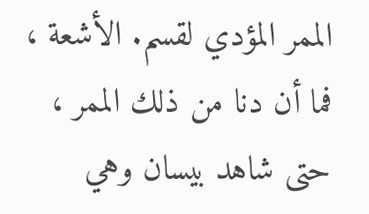الممر المؤدي لقسم. الأشعة ، فما أن دنا من ذلك الممر ، حتى شاهد بيسان وهي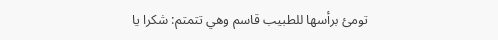تومئ برأسها للطبيب قاسم وهي تتمتم: شكرا يا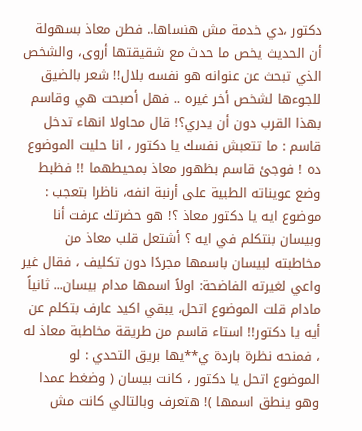دكتور ،دي خدمة مش هنساها.. فطن معاذ بسهولة أن الحديث يخص ما حدث مع شقيقتها أروى، والشخص الذي تبحث عن عنوانه هو نفسه بلال!! شعر بالضيق للجوءها لشخص أخر غيره .. فهل أصبحت هي وقاسم بهذا القرب دون أن يدري؟! قال محاولا انهاء تدخل قاسم : ما تتعبش نفسك يا دكتور ، انا حليت الموضوع ده ! فوجئ قاسم بظهور معاذ بمحيطهما !! فظبط وضع عويناته الطبية على أرنبة انفه، ناظرا بتعجب : موضوع ايه يا دكتور معاذ ؟! هو حضرتك عرفت أنا وبيسان بنتكلم في ايه ؟ أشتعل قلب معاذ من مخاطبته لبيسان باسمها مجردًا دون تكليف ، فقال غير واعي لغيرته الفاضحة: اولاً اسمها مدام بيسان... ثانياً مادام قلت الموضوع اتحل، يبقي اكيد عارف بتكلم عن أيه يا دكتور!! استاء قاسم من طريقة مخاطبة معاذ له ، فمنحه نظرة باردة ي**يها بريق التحدي : لو الموضوع اتحل يا دكتور ، كانت بيسان ( وضغط عمدا وهو ينطق اسمها )! هتعرف وبالتالي كانت مش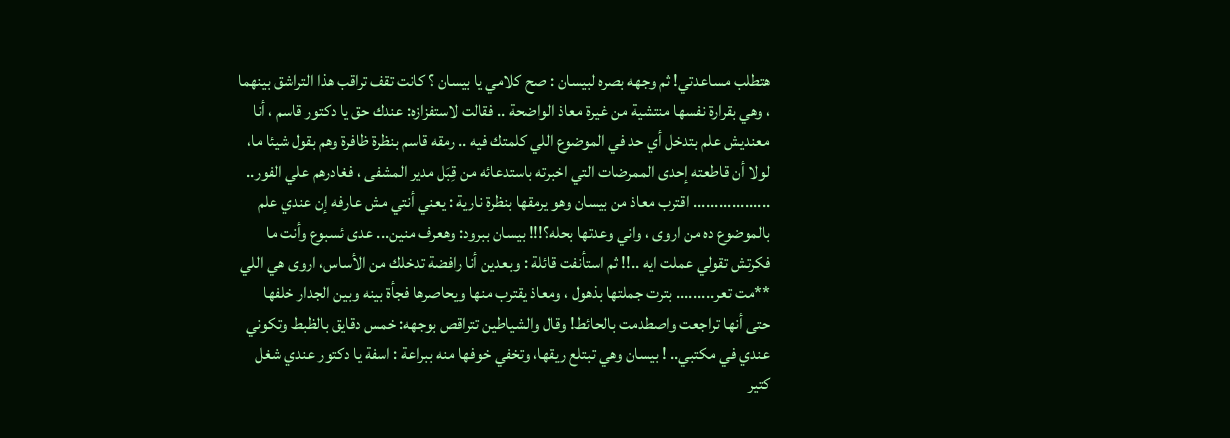هتطلب مساعدتي! ثم وجهه بصره لبيسان : صح كلامي يا بيسان ؟ كانت تقف تراقب هذا التراشق بينهما ، وهي بقرارة نفسها منتشية من غيرة معاذ الواضحة .. فقالت لاستفزازه: عندك حق يا دكتور قاسم ، أنا معنديش علم بتدخل أي حد في الموضوع اللي كلمتك فيه .. رمقه قاسم بنظرة ظافرة وهم بقول شيئا ما، لولا أن قاطعته إحدى الممرضات التي اخبرته باستدعائه من قِبَل مدير المشفى ، فغادرهم علي الفور.. .................. اقترب معاذ من بيسان وهو يرمقها بنظرة نارية : يعني أنتي مش عارفه إن عندي علم بالموضوع ده من اروى ، واني وعدتها بحله؟!!! بيسان ببرود: وهعرف منين... عدى ئسبوع وأنت ما فكرتش تقولي عملت ايه ..!! ثم استأنفت قائلة : وبعدين أنا رافضة تدخلك من الأساس، اروى هي اللي **مت تعر......... بترت جملتها بذهول ، ومعاذ يقترب منها ويحاصرها فجأة بينه وبين الجدار خلفها حتى أنها تراجعت واصطدمت بالحائط! وقال والشياطين تتراقص بوجهه: خمس دقايق بالظبط وتكوني عندي في مكتبي.. ! بيسان وهي تبتلع ريقها، وتخفي خوفها منه ببراعة : اسفة يا دكتور عندي شغل كتير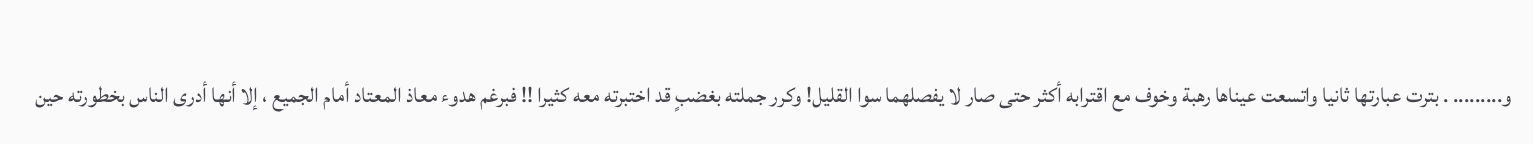و......... . بترت عبارتها ثانيا واتسعت عيناها رهبة وخوف مع اقترابه أكثر حتى صار لا يفصلهما سوا القليل! وكرر جملته بغضبٍ قد اختبرته معه كثيرا !! فبرغم هدوء معاذ المعتاد أمام الجميع ، إلا أنها أدرى الناس بخطورته حين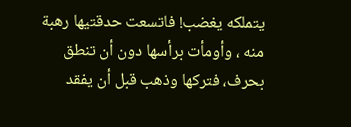يتملكه يغضب! فاتسعت حدقتيها رهبة منه ، وأومأت برأسها دون أن تنطق بحرف، فتركها وذهب قبل أن يفقد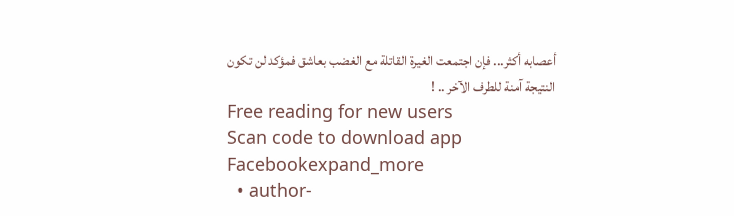أعصابه أكثر... فإن اجتمعت الغيرة القاتلة مع الغضب بعاشق فمؤكد لن تكون النتيجة آمنة للطرف الآخر .. !
Free reading for new users
Scan code to download app
Facebookexpand_more
  • author-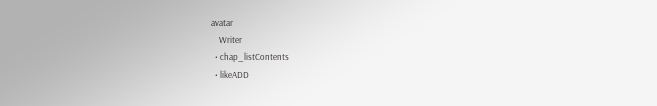avatar
    Writer
  • chap_listContents
  • likeADD